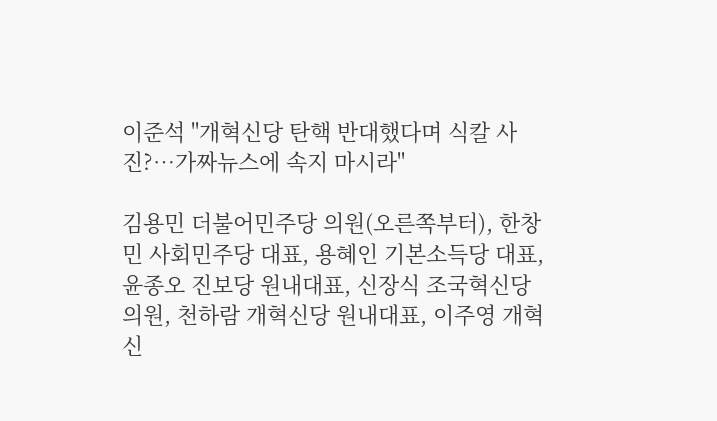이준석 "개혁신당 탄핵 반대했다며 식칼 사진?…가짜뉴스에 속지 마시라"

김용민 더불어민주당 의원(오른쪽부터), 한창민 사회민주당 대표, 용혜인 기본소득당 대표, 윤종오 진보당 원내대표, 신장식 조국혁신당 의원, 천하람 개혁신당 원내대표, 이주영 개혁신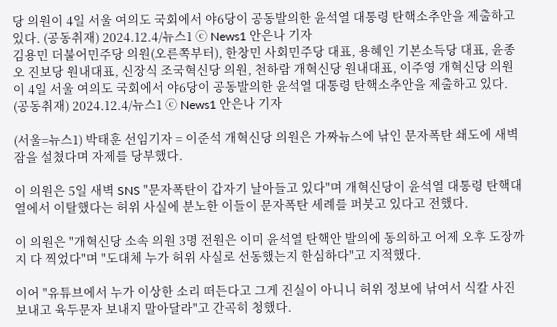당 의원이 4일 서울 여의도 국회에서 야6당이 공동발의한 윤석열 대통령 탄핵소추안을 제출하고 있다. (공동취재) 2024.12.4/뉴스1 ⓒ News1 안은나 기자
김용민 더불어민주당 의원(오른쪽부터), 한창민 사회민주당 대표, 용혜인 기본소득당 대표, 윤종오 진보당 원내대표, 신장식 조국혁신당 의원, 천하람 개혁신당 원내대표, 이주영 개혁신당 의원이 4일 서울 여의도 국회에서 야6당이 공동발의한 윤석열 대통령 탄핵소추안을 제출하고 있다. (공동취재) 2024.12.4/뉴스1 ⓒ News1 안은나 기자

(서울=뉴스1) 박태훈 선임기자 = 이준석 개혁신당 의원은 가짜뉴스에 낚인 문자폭탄 쇄도에 새벽잠을 설쳤다며 자제를 당부했다.

이 의원은 5일 새벽 SNS "문자폭탄이 갑자기 날아들고 있다"며 개혁신당이 윤석열 대통령 탄핵대열에서 이탈했다는 허위 사실에 분노한 이들이 문자폭탄 세례를 퍼붓고 있다고 전했다.

이 의원은 "개혁신당 소속 의원 3명 전원은 이미 윤석열 탄핵안 발의에 동의하고 어제 오후 도장까지 다 찍었다"며 "도대체 누가 허위 사실로 선동했는지 한심하다"고 지적했다.

이어 "유튜브에서 누가 이상한 소리 떠든다고 그게 진실이 아니니 허위 정보에 낚여서 식칼 사진 보내고 육두문자 보내지 말아달라"고 간곡히 청했다.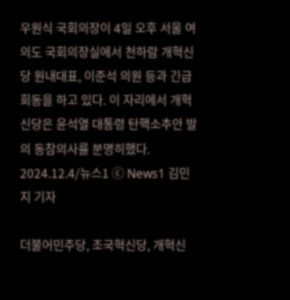우원식 국회의장이 4일 오후 서울 여의도 국회의장실에서 천하람 개혁신당 원내대표, 이준석 의원 등과 긴급 회동을 하고 있다. 이 자리에서 개혁신당은 윤석열 대통령 탄핵소추안 발의 동참의사를 분명히했다. 2024.12.4/뉴스1 ⓒ News1 김민지 기자

더불어민주당, 조국혁신당, 개혁신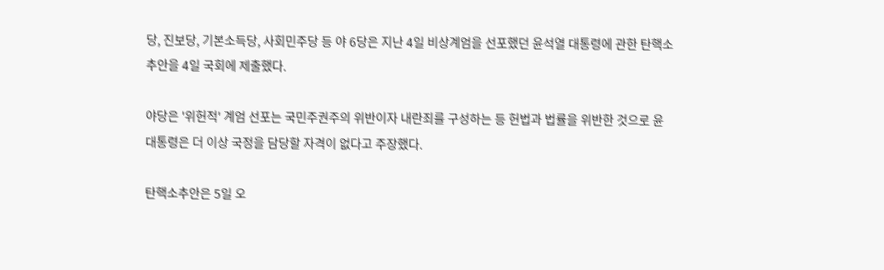당, 진보당, 기본소득당, 사회민주당 등 야 6당은 지난 4일 비상계엄을 선포했던 윤석열 대통령에 관한 탄핵소추안을 4일 국회에 제출했다.

야당은 '위헌적' 계엄 선포는 국민주권주의 위반이자 내란죄를 구성하는 등 헌법과 법률을 위반한 것으로 윤 대통령은 더 이상 국정을 담당할 자격이 없다고 주장했다.

탄핵소추안은 5일 오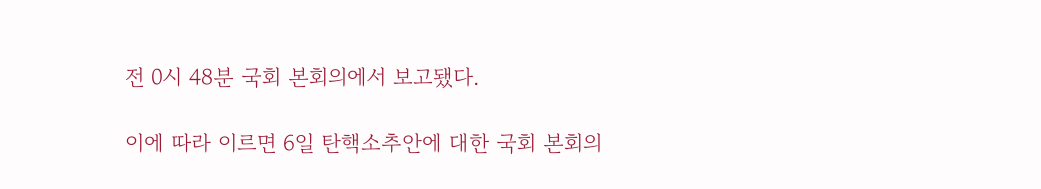전 0시 48분 국회 본회의에서 보고됐다.

이에 따라 이르면 6일 탄핵소추안에 대한 국회 본회의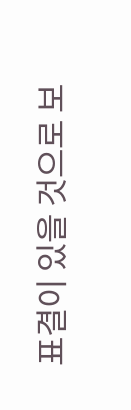표결이 있을 것으로 보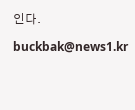인다.

buckbak@news1.kr